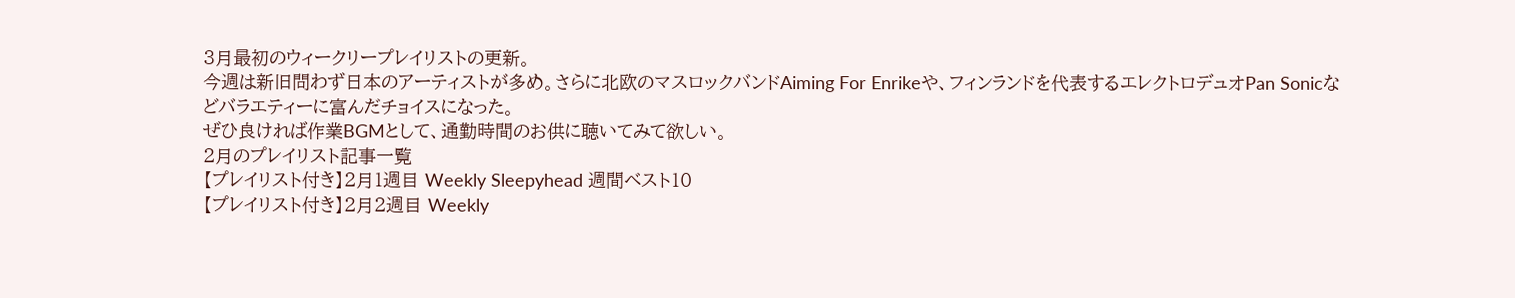3月最初のウィークリープレイリストの更新。
今週は新旧問わず日本のアーティストが多め。さらに北欧のマスロックバンドAiming For Enrikeや、フィンランドを代表するエレクトロデュオPan Sonicなどバラエティーに富んだチョイスになった。
ぜひ良ければ作業BGMとして、通勤時間のお供に聴いてみて欲しい。
2月のプレイリスト記事一覧
【プレイリスト付き】2月1週目 Weekly Sleepyhead 週間ベスト10
【プレイリスト付き】2月2週目 Weekly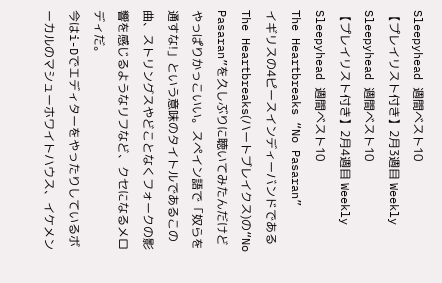Sleepyhead 週間ベスト10
【プレイリスト付き】2月3週目 Weekly Sleepyhead 週間ベスト10
【プレイリスト付き】2月4週目 Weekly Sleepyhead 週間ベスト10
The Heartbreaks “No Pasaran”
イギリスの4ピースインディーバンドであるThe Heartbreaks(ハートブレイクス)の“No Pasaran”を久しぶりに聴いてみたんだけどやっぱりかっこいい。スペイン語で「奴らを通すな!」という意味のタイトルであるこの曲、ストリングスやどことなくフォークの影響を感じるようなリフなど、クセになるメロディだ。
今はi-Dでエディターをやったりしているボーカルのマシューホワイトハウス、イケメン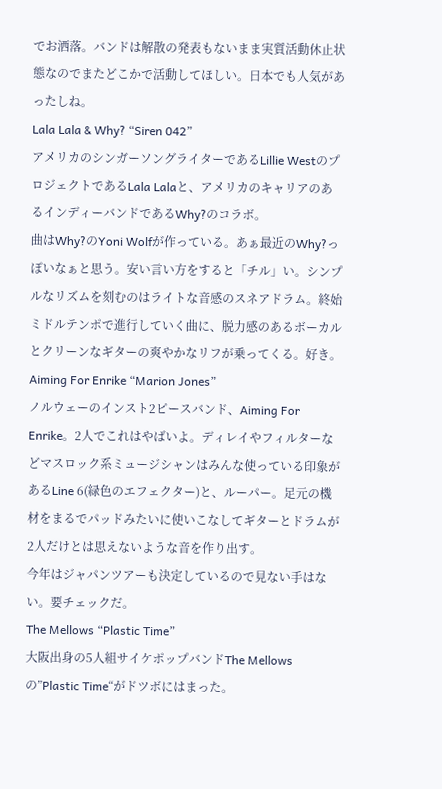でお洒落。バンドは解散の発表もないまま実質活動休止状態なのでまたどこかで活動してほしい。日本でも人気があったしね。
Lala Lala & Why? “Siren 042”
アメリカのシンガーソングライターであるLillie WestのプロジェクトであるLala Lalaと、アメリカのキャリアのあるインディーバンドであるWhy?のコラボ。
曲はWhy?のYoni Wolfが作っている。あぁ最近のWhy?っぽいなぁと思う。安い言い方をすると「チル」い。シンプルなリズムを刻むのはライトな音感のスネアドラム。終始ミドルテンポで進行していく曲に、脱力感のあるボーカルとクリーンなギターの爽やかなリフが乗ってくる。好き。
Aiming For Enrike “Marion Jones”
ノルウェーのインスト2ピースバンド、Aiming For Enrike。2人でこれはやばいよ。ディレイやフィルターなどマスロック系ミュージシャンはみんな使っている印象があるLine 6(緑色のエフェクター)と、ルーパー。足元の機材をまるでパッドみたいに使いこなしてギターとドラムが2人だけとは思えないような音を作り出す。
今年はジャパンツアーも決定しているので見ない手はない。要チェックだ。
The Mellows “Plastic Time”
大阪出身の5人組サイケポップバンドThe Mellowsの”Plastic Time“がドツボにはまった。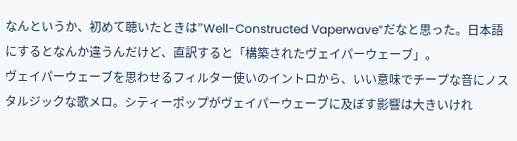なんというか、初めて聴いたときは”Well-Constructed Vaperwave”だなと思った。日本語にするとなんか違うんだけど、直訳すると「構築されたヴェイパーウェーブ」。
ヴェイパーウェーブを思わせるフィルター使いのイントロから、いい意味でチープな音にノスタルジックな歌メロ。シティーポップがヴェイパーウェーブに及ぼす影響は大きいけれ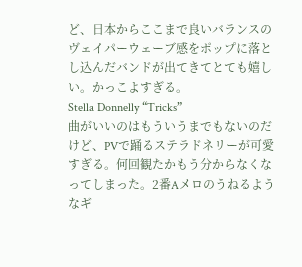ど、日本からここまで良いバランスのヴェイパーウェーブ感をポップに落とし込んだバンドが出てきてとても嬉しい。かっこよすぎる。
Stella Donnelly “Tricks”
曲がいいのはもういうまでもないのだけど、PVで踊るステラドネリーが可愛すぎる。何回観たかもう分からなくなってしまった。2番Aメロのうねるようなギ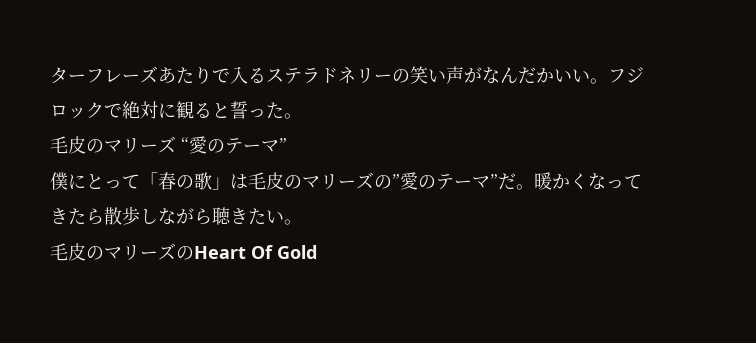ターフレーズあたりで入るステラドネリーの笑い声がなんだかいい。フジロックで絶対に観ると誓った。
毛皮のマリーズ “愛のテーマ”
僕にとって「春の歌」は毛皮のマリーズの”愛のテーマ”だ。暖かくなってきたら散歩しながら聴きたい。
毛皮のマリーズのHeart Of Gold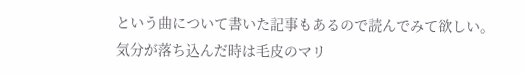という曲について書いた記事もあるので読んでみて欲しい。
気分が落ち込んだ時は毛皮のマリ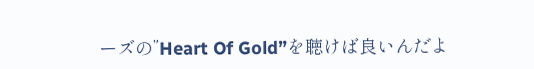ーズの”Heart Of Gold”を聴けば良いんだよ